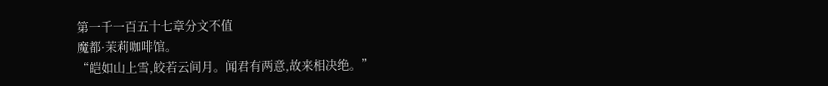第一千一百五十七章分文不值
魔都·茉莉咖啡馆。
“皑如山上雪,皎若云间月。闻君有两意,故来相决绝。”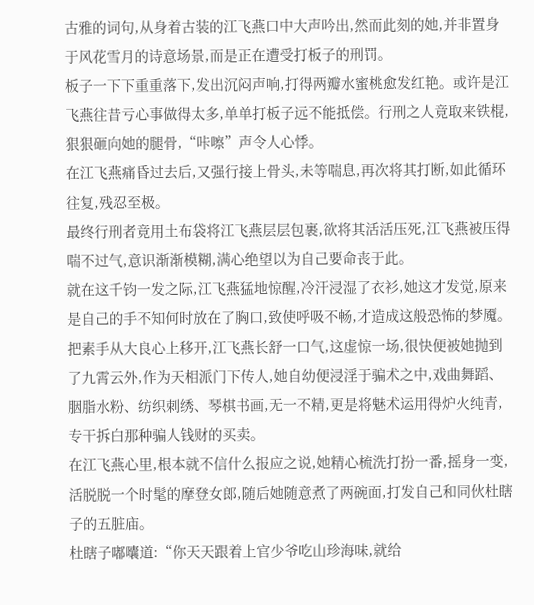古雅的词句,从身着古装的江飞燕口中大声吟出,然而此刻的她,并非置身于风花雪月的诗意场景,而是正在遭受打板子的刑罚。
板子一下下重重落下,发出沉闷声响,打得两瓣水蜜桃愈发红艳。或许是江飞燕往昔亏心事做得太多,单单打板子远不能抵偿。行刑之人竟取来铁棍,狠狠砸向她的腿骨,“咔嚓”声令人心悸。
在江飞燕痛昏过去后,又强行接上骨头,未等喘息,再次将其打断,如此循环往复,残忍至极。
最终行刑者竟用土布袋将江飞燕层层包裹,欲将其活活压死,江飞燕被压得喘不过气,意识渐渐模糊,满心绝望以为自己要命丧于此。
就在这千钧一发之际,江飞燕猛地惊醒,冷汗浸湿了衣衫,她这才发觉,原来是自己的手不知何时放在了胸口,致使呼吸不畅,才造成这般恐怖的梦魇。
把素手从大良心上移开,江飞燕长舒一口气,这虚惊一场,很快便被她抛到了九霄云外,作为天相派门下传人,她自幼便浸淫于骗术之中,戏曲舞蹈、胭脂水粉、纺织刺绣、琴棋书画,无一不精,更是将魅术运用得炉火纯青,专干拆白那种骗人钱财的买卖。
在江飞燕心里,根本就不信什么报应之说,她精心梳洗打扮一番,摇身一变,活脱脱一个时髦的摩登女郎,随后她随意煮了两碗面,打发自己和同伙杜瞎子的五脏庙。
杜瞎子嘟囔道:“你天天跟着上官少爷吃山珍海味,就给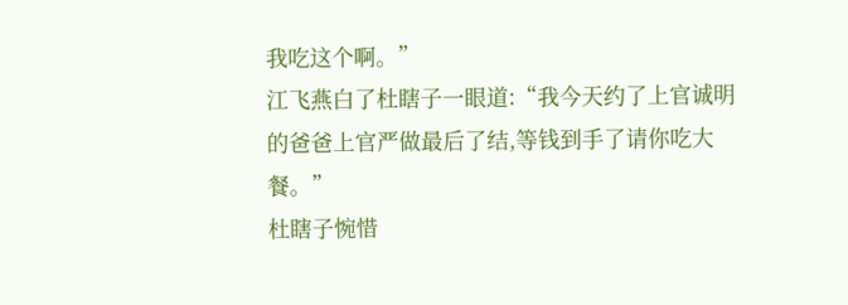我吃这个啊。”
江飞燕白了杜瞎子一眼道:“我今天约了上官诚明的爸爸上官严做最后了结,等钱到手了请你吃大餐。”
杜瞎子惋惜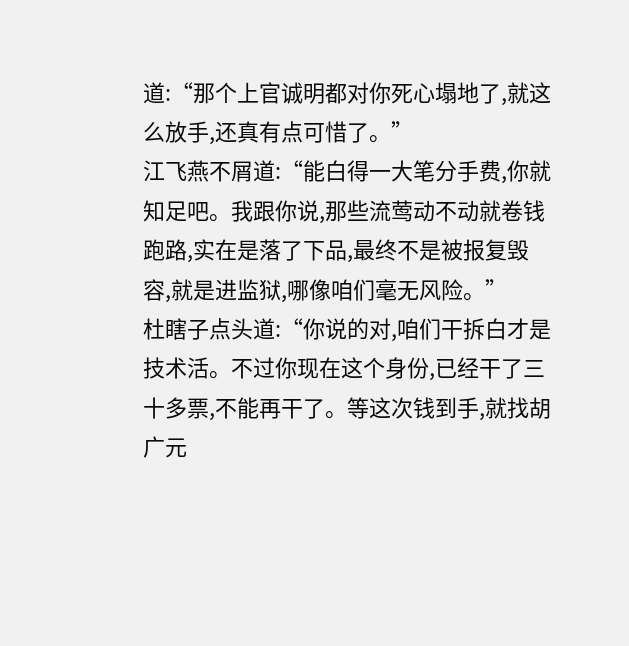道:“那个上官诚明都对你死心塌地了,就这么放手,还真有点可惜了。”
江飞燕不屑道:“能白得一大笔分手费,你就知足吧。我跟你说,那些流莺动不动就卷钱跑路,实在是落了下品,最终不是被报复毁容,就是进监狱,哪像咱们毫无风险。”
杜瞎子点头道:“你说的对,咱们干拆白才是技术活。不过你现在这个身份,已经干了三十多票,不能再干了。等这次钱到手,就找胡广元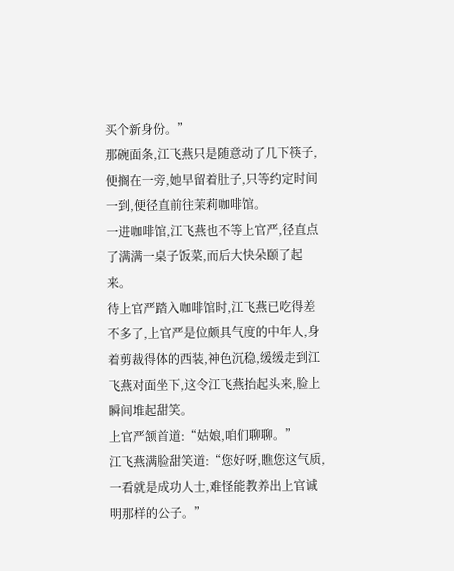买个新身份。”
那碗面条,江飞燕只是随意动了几下筷子,便搁在一旁,她早留着肚子,只等约定时间一到,便径直前往茉莉咖啡馆。
一进咖啡馆,江飞燕也不等上官严,径直点了满满一桌子饭菜,而后大快朵颐了起来。
待上官严踏入咖啡馆时,江飞燕已吃得差不多了,上官严是位颇具气度的中年人,身着剪裁得体的西装,神色沉稳,缓缓走到江飞燕对面坐下,这令江飞燕抬起头来,脸上瞬间堆起甜笑。
上官严颔首道:“姑娘,咱们聊聊。”
江飞燕满脸甜笑道:“您好呀,瞧您这气质,一看就是成功人士,难怪能教养出上官诚明那样的公子。”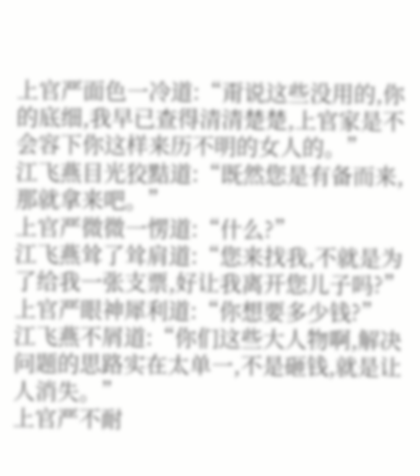上官严面色一冷道:“甭说这些没用的,你的底细,我早已查得清清楚楚,上官家是不会容下你这样来历不明的女人的。”
江飞燕目光狡黠道:“既然您是有备而来,那就拿来吧。”
上官严微微一愣道:“什么?”
江飞燕耸了耸肩道:“您来找我,不就是为了给我一张支票,好让我离开您儿子吗?”
上官严眼神犀利道:“你想要多少钱?”
江飞燕不屑道:“你们这些大人物啊,解决问题的思路实在太单一,不是砸钱,就是让人消失。”
上官严不耐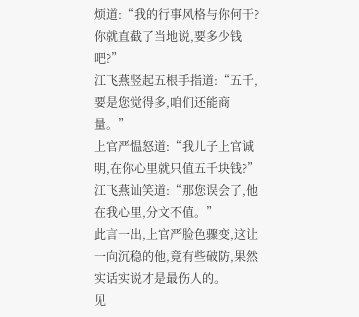烦道:“我的行事风格与你何干?你就直截了当地说,要多少钱吧?”
江飞燕竖起五根手指道:“五千,要是您觉得多,咱们还能商量。”
上官严愠怒道:“我儿子上官诚明,在你心里就只值五千块钱?”
江飞燕讪笑道:“那您误会了,他在我心里,分文不值。”
此言一出,上官严脸色骤变,这让一向沉稳的他,竟有些破防,果然实话实说才是最伤人的。
见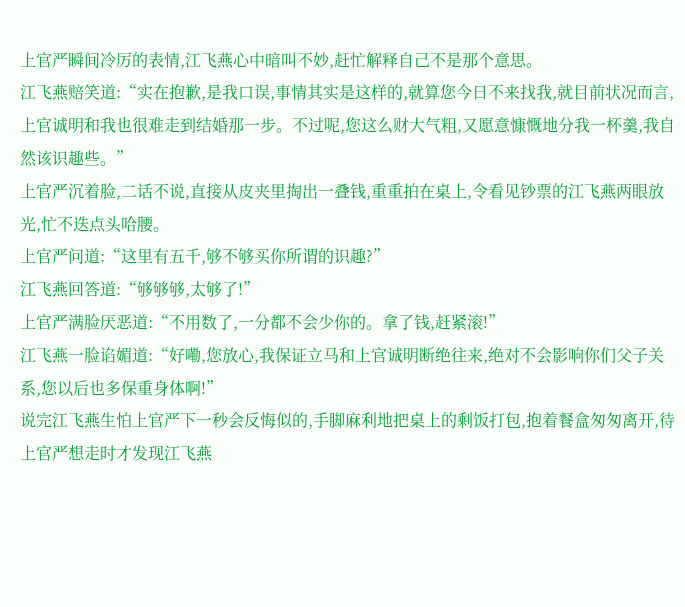上官严瞬间冷厉的表情,江飞燕心中暗叫不妙,赶忙解释自己不是那个意思。
江飞燕赔笑道:“实在抱歉,是我口误,事情其实是这样的,就算您今日不来找我,就目前状况而言,上官诚明和我也很难走到结婚那一步。不过呢,您这么财大气粗,又愿意慷慨地分我一杯羹,我自然该识趣些。”
上官严沉着脸,二话不说,直接从皮夹里掏出一叠钱,重重拍在桌上,令看见钞票的江飞燕两眼放光,忙不迭点头哈腰。
上官严问道:“这里有五千,够不够买你所谓的识趣?”
江飞燕回答道:“够够够,太够了!”
上官严满脸厌恶道:“不用数了,一分都不会少你的。拿了钱,赶紧滚!”
江飞燕一脸谄媚道:“好嘞,您放心,我保证立马和上官诚明断绝往来,绝对不会影响你们父子关系,您以后也多保重身体啊!”
说完江飞燕生怕上官严下一秒会反悔似的,手脚麻利地把桌上的剩饭打包,抱着餐盒匆匆离开,待上官严想走时才发现江飞燕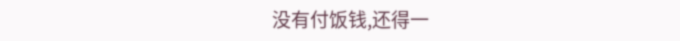没有付饭钱,还得一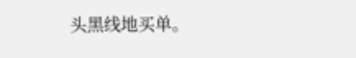头黑线地买单。